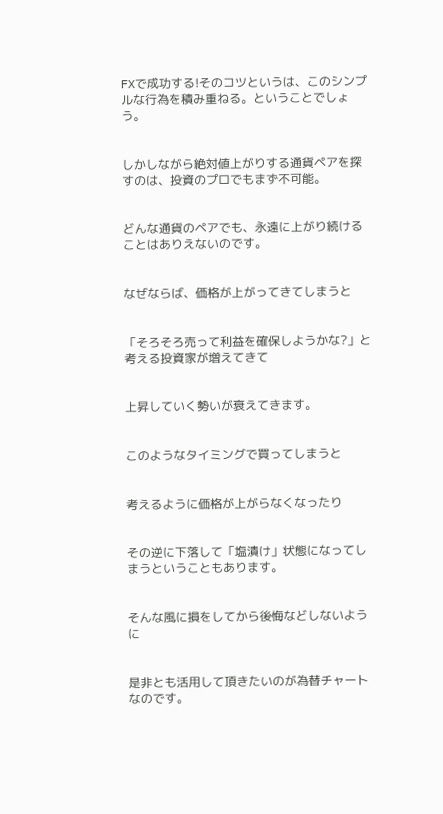FXで成功する!そのコツというは、このシンプルな行為を積み重ねる。ということでしょう。


しかしながら絶対値上がりする通貨ペアを探すのは、投資のプロでもまず不可能。


どんな通貨のペアでも、永遠に上がり続けることはありえないのです。


なぜならば、価格が上がってきてしまうと


「そろそろ売って利益を確保しようかな?」と考える投資家が増えてきて


上昇していく勢いが衰えてきます。


このようなタイミングで買ってしまうと


考えるように価格が上がらなくなったり


その逆に下落して「塩漬け」状態になってしまうということもあります。


そんな風に損をしてから後悔などしないように


是非とも活用して頂きたいのが為替チャートなのです。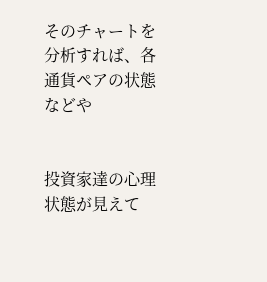そのチャートを分析すれば、各通貨ペアの状態などや


投資家達の心理状態が見えて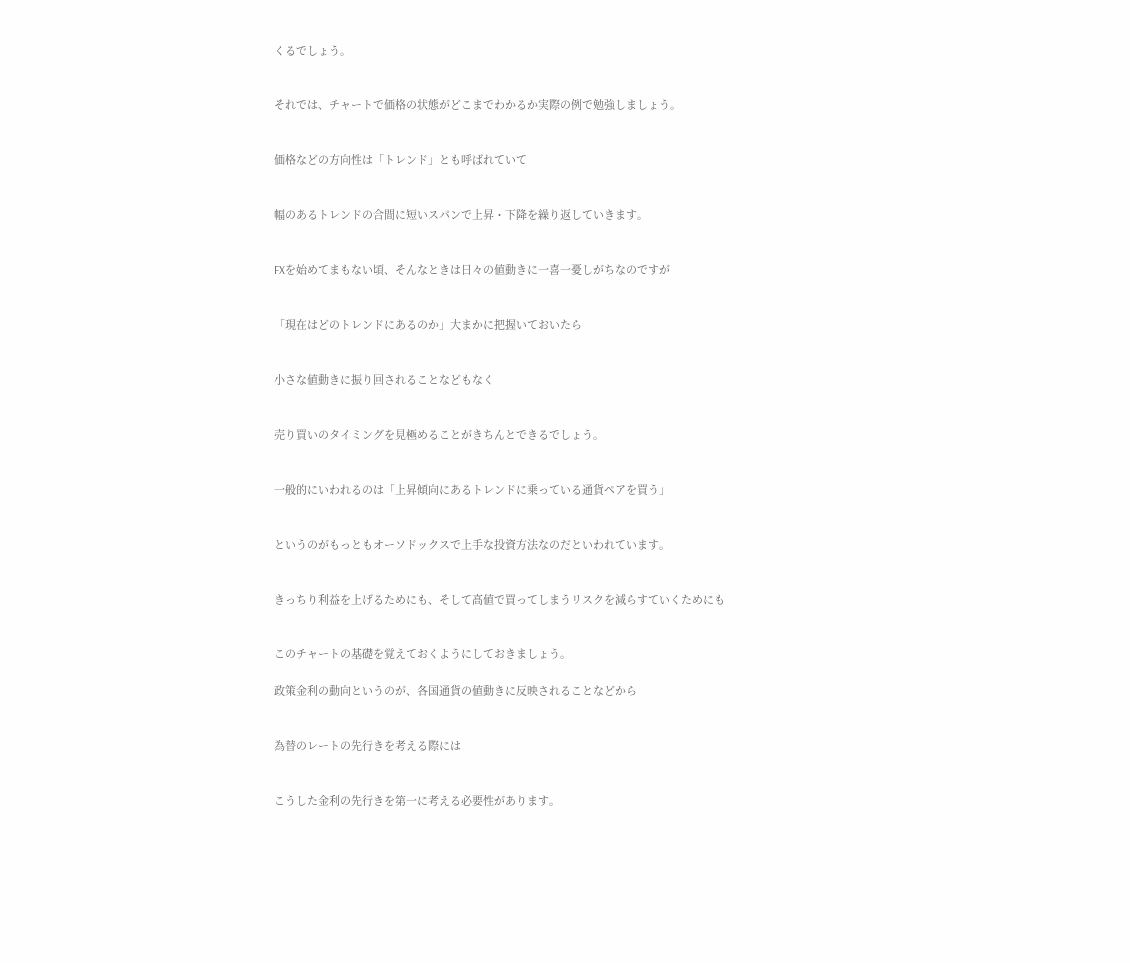くるでしょう。


それでは、チャートで価格の状態がどこまでわかるか実際の例で勉強しましょう。


価格などの方向性は「トレンド」とも呼ばれていて


幅のあるトレンドの合間に短いスパンで上昇・下降を繰り返していきます。


FXを始めてまもない頃、そんなときは日々の値動きに一喜一憂しがちなのですが


「現在はどのトレンドにあるのか」大まかに把握いておいたら


小さな値動きに振り回されることなどもなく


売り買いのタイミングを見極めることがきちんとできるでしょう。


一般的にいわれるのは「上昇傾向にあるトレンドに乗っている通貨ペアを買う」


というのがもっともオーソドックスで上手な投資方法なのだといわれています。


きっちり利益を上げるためにも、そして高値で買ってしまうリスクを減らすていくためにも


このチャートの基礎を覚えておくようにしておきましょう。

政策金利の動向というのが、各国通貨の値動きに反映されることなどから


為替のレートの先行きを考える際には


こうした金利の先行きを第一に考える必要性があります。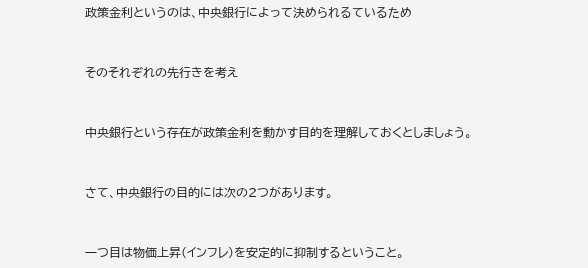政策金利というのは、中央銀行によって決められるているため


そのそれぞれの先行きを考え


中央銀行という存在が政策金利を動かす目的を理解しておくとしましょう。


さて、中央銀行の目的には次の2つがあります。


一つ目は物価上昇(インフレ)を安定的に抑制するということ。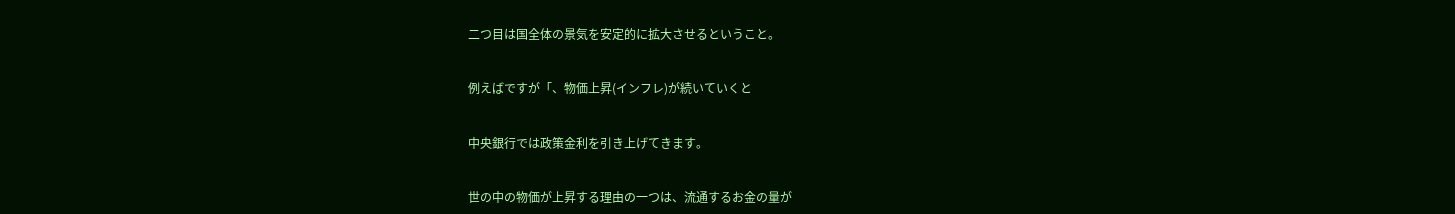二つ目は国全体の景気を安定的に拡大させるということ。


例えばですが「、物価上昇(インフレ)が続いていくと


中央銀行では政策金利を引き上げてきます。


世の中の物価が上昇する理由の一つは、流通するお金の量が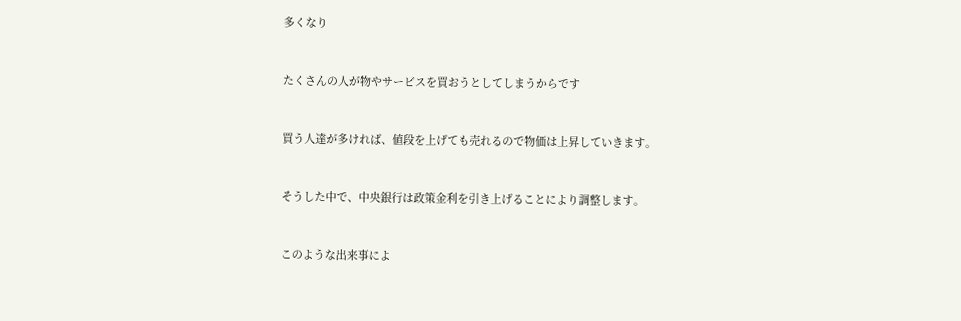多くなり


たくさんの人が物やサービスを買おうとしてしまうからです


買う人達が多ければ、値段を上げても売れるので物価は上昇していきます。


そうした中で、中央銀行は政策金利を引き上げることにより調整します。


このような出来事によ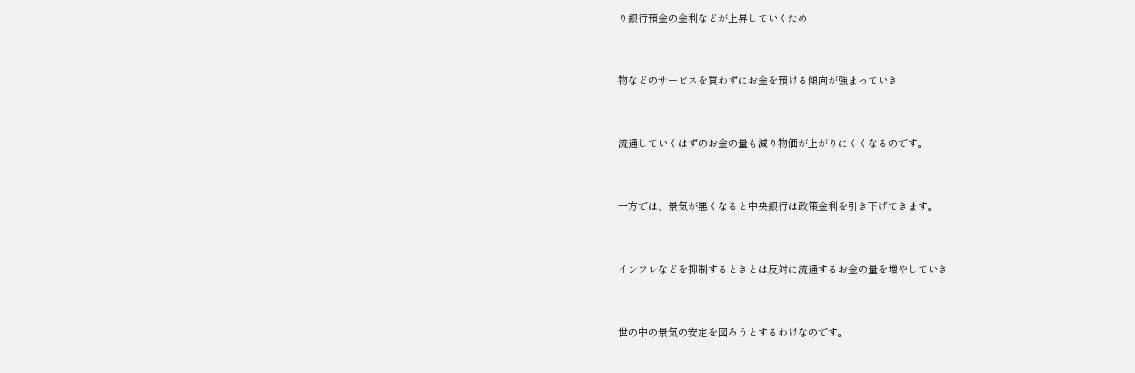り銀行預金の金利などが上昇していくため


物などのサービスを買わずにお金を預ける傾向が強まっていき


流通していくはずのお金の量も減り物価が上がりにくくなるのです。


一方では、景気が悪くなると中央銀行は政策金利を引き下げてきます。


インフレなどを抑制するときとは反対に流通するお金の量を増やしていき


世の中の景気の安定を図ろうとするわけなのです。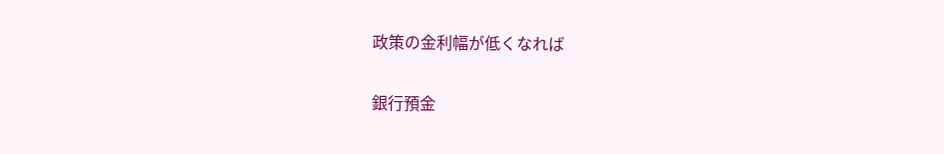政策の金利幅が低くなれば


銀行預金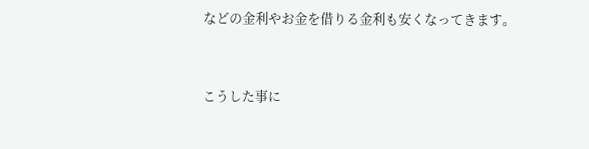などの金利やお金を借りる金利も安くなってきます。


こうした事に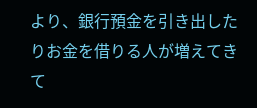より、銀行預金を引き出したりお金を借りる人が増えてきて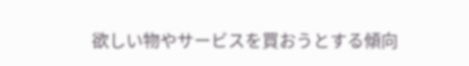欲しい物やサービスを買おうとする傾向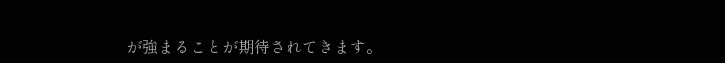が強まることが期待されてきます。